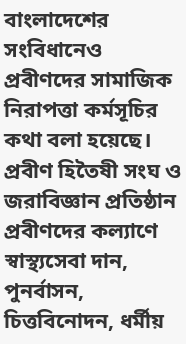বাংলাদেশের সংবিধানেও প্রবীণদের সামাজিক নিরাপত্তা কর্মসূচির কথা বলা হয়েছে।
প্রবীণ হিতৈষী সংঘ ও জরাবিজ্ঞান প্রতিষ্ঠান প্রবীণদের কল্যাণে স্বাস্থ্যসেবা দান, পুনর্বাসন, চিত্তবিনোদন, ধর্মীয়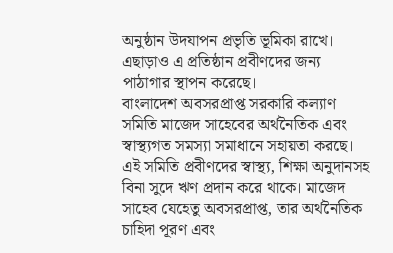অনুষ্ঠান উদযাপন প্রভৃতি ভূমিকা রাখে। এছাড়াও এ প্রতিষ্ঠান প্রবীণদের জন্য পাঠাগার স্থাপন করেছে।
বাংলাদেশ অবসরপ্রাপ্ত সরকারি কল্যাণ সমিতি মাজেদ সাহেবের অর্থনৈতিক এবং স্বাস্থ্যগত সমস্যা সমাধানে সহায়তা করছে। এই সমিতি প্রবীণদের স্বাস্থ্য, শিক্ষা অনুদানসহ বিনা সুদে ঋণ প্রদান করে থাকে। মাজেদ সাহেব যেহেতু অবসরপ্রাপ্ত, তার অর্থনৈতিক চাহিদা পূরণ এবং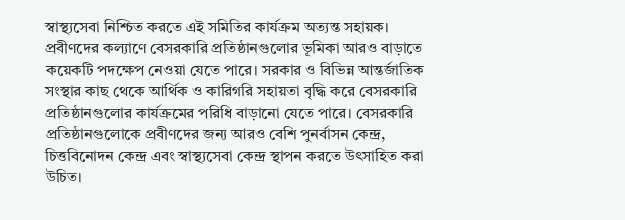স্বাস্থ্যসেবা নিশ্চিত করতে এই সমিতির কার্যক্রম অত্যন্ত সহায়ক।
প্রবীণদের কল্যাণে বেসরকারি প্রতিষ্ঠানগুলোর ভূমিকা আরও বাড়াতে কয়েকটি পদক্ষেপ নেওয়া যেতে পারে। সরকার ও বিভিন্ন আন্তর্জাতিক সংস্থার কাছ থেকে আর্থিক ও কারিগরি সহায়তা বৃদ্ধি করে বেসরকারি প্রতিষ্ঠানগুলোর কার্যক্রমের পরিধি বাড়ানো যেতে পারে। বেসরকারি প্রতিষ্ঠানগুলোকে প্রবীণদের জন্য আরও বেশি পুনর্বাসন কেন্দ্র, চিত্তবিনোদন কেন্দ্র এবং স্বাস্থ্যসেবা কেন্দ্র স্থাপন করতে উৎসাহিত করা উচিত।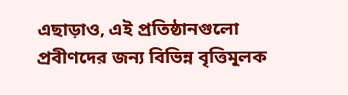এছাড়াও, এই প্রতিষ্ঠানগুলো প্রবীণদের জন্য বিভিন্ন বৃত্তিমূলক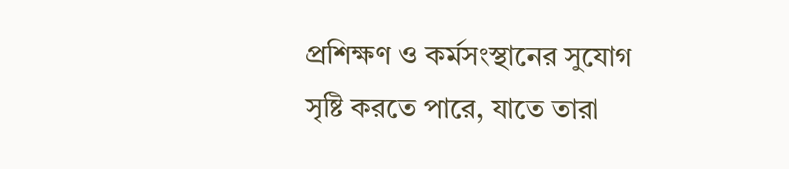প্রশিক্ষণ ও কর্মসংস্থানের সুযোগ সৃষ্টি করতে পারে, যাতে তারা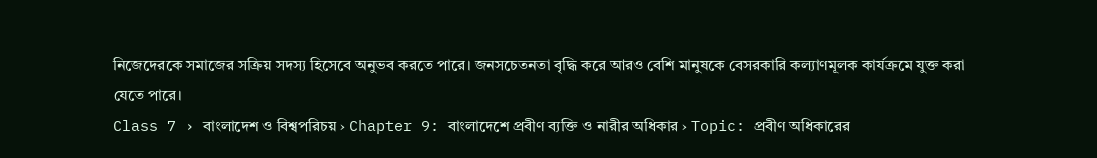নিজেদেরকে সমাজের সক্রিয় সদস্য হিসেবে অনুভব করতে পারে। জনসচেতনতা বৃদ্ধি করে আরও বেশি মানুষকে বেসরকারি কল্যাণমূলক কার্যক্রমে যুক্ত করা যেতে পারে।
Class 7 › বাংলাদেশ ও বিশ্বপরিচয় › Chapter 9: বাংলাদেশে প্রবীণ ব্যক্তি ও নারীর অধিকার › Topic: প্রবীণ অধিকারের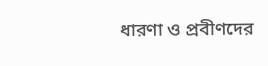ধারণা ও প্রবীণদের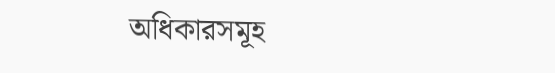অধিকারসমূহ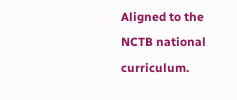Aligned to the NCTB national curriculum.